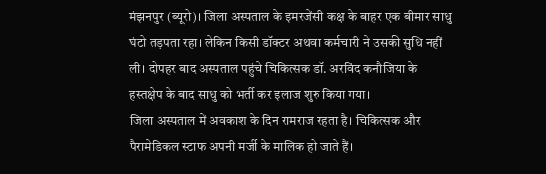मंझनपुर (ब्यूरो)। जिला अस्पताल के इमरजेंसी कक्ष के बाहर एक बीमार साधु घंटो तड़पता रहा। लेकिन किसी डॉक्टर अथवा कर्मचारी ने उसकी सुधि नहीं ली। दोपहर बाद अस्पताल पहुंचे चिकित्सक डॉ. अरविंद कनौजिया के हस्तक्षेप के बाद साधु को भर्ती कर इलाज शुरु किया गया।
जिला अस्पताल में अवकाश के दिन रामराज रहता है। चिकित्सक और पैरामेडिकल स्टाफ अपनी मर्जी के मालिक हो जाते हैं।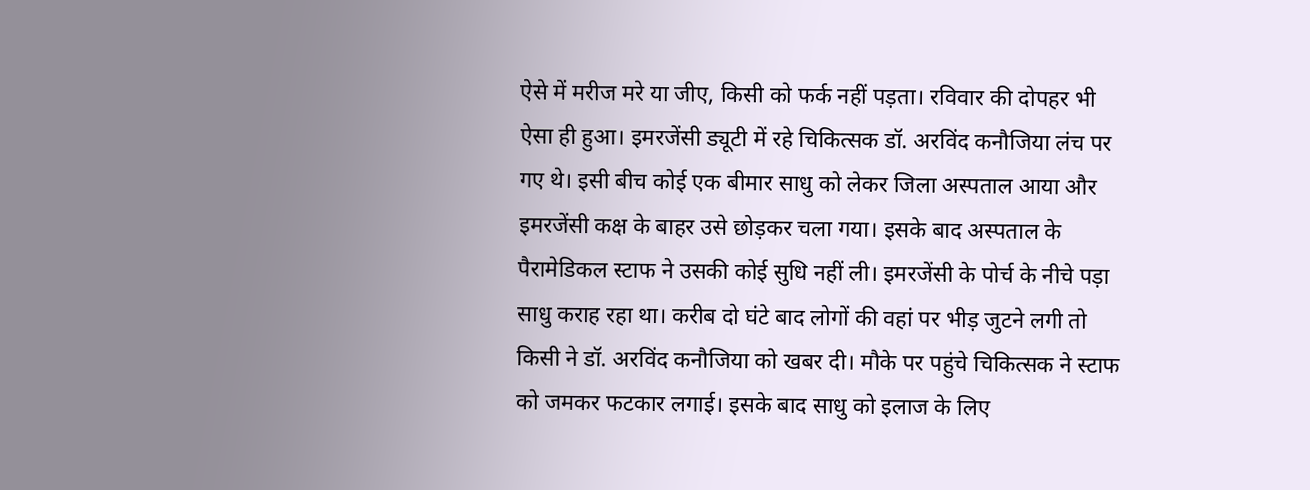ऐसे में मरीज मरे या जीए, किसी को फर्क नहीं पड़ता। रविवार की दोपहर भी ऐसा ही हुआ। इमरजेंसी ड्यूटी में रहे चिकित्सक डॉ. अरविंद कनौजिया लंच पर गए थे। इसी बीच कोई एक बीमार साधु को लेकर जिला अस्पताल आया और इमरजेंसी कक्ष के बाहर उसे छोड़कर चला गया। इसके बाद अस्पताल के पैरामेडिकल स्टाफ ने उसकी कोई सुधि नहीं ली। इमरजेंसी के पोर्च के नीचे पड़ा साधु कराह रहा था। करीब दो घंटे बाद लोगों की वहां पर भीड़ जुटने लगी तो किसी ने डॉ. अरविंद कनौजिया को खबर दी। मौके पर पहुंचे चिकित्सक ने स्टाफ को जमकर फटकार लगाई। इसके बाद साधु को इलाज के लिए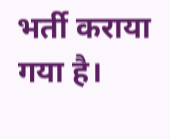भर्ती कराया गया है।